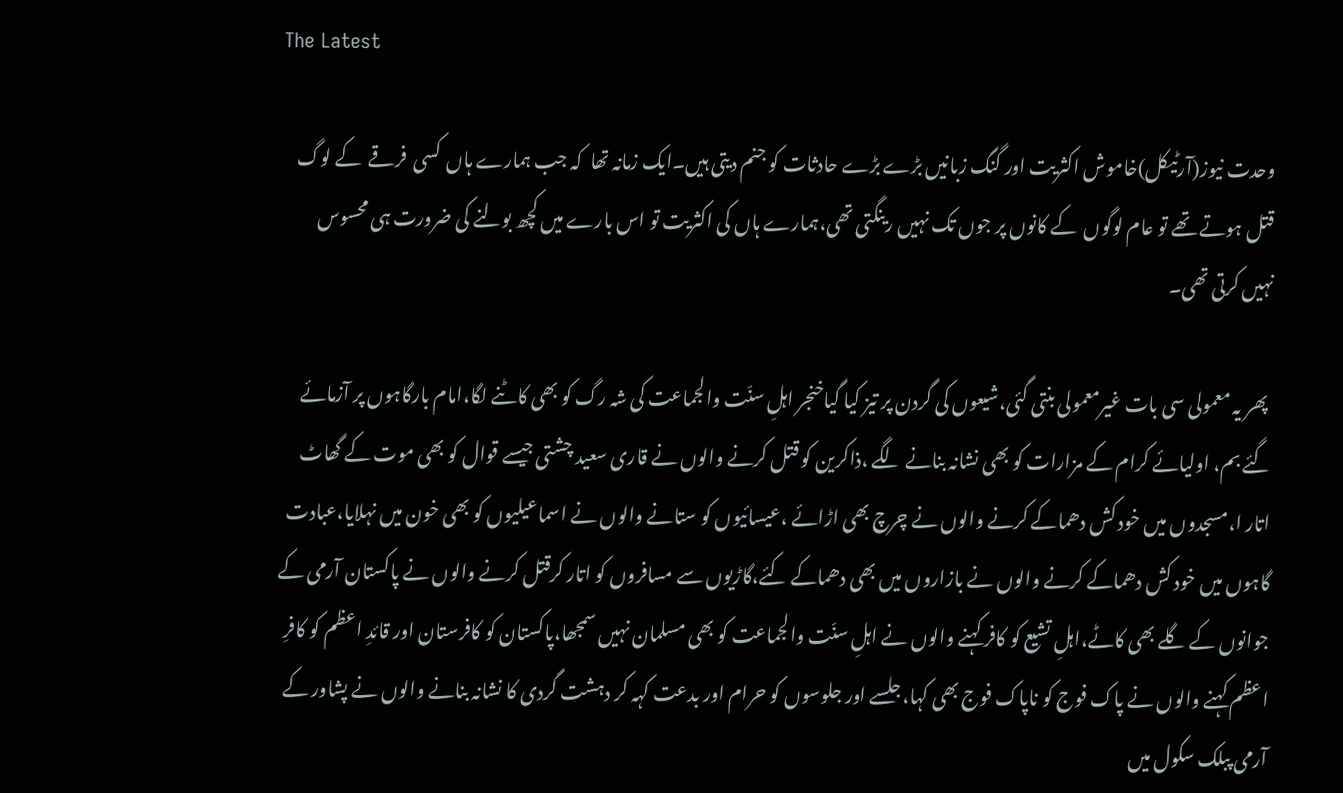The Latest

وحدت نیوز(آرٹیکل)خاموش اکثریت اور گنگ زبانیں بڑے بڑے حادثات کو جنم دیتی ہیں۔ایک زمانہ تھا  کہ جب ہمارے ہاں  کسی  فرقے  کے لوگ قتل ہوتے تھے تو عام لوگوں  کے کانوں پر جوں تک نہیں رینگتی تھی،ہمارے ہاں کی اکثریت تو اس بارے میں کچھ بولنے کی ضرورت ہی محسوس نہیں کرتی تھی۔

 پھر یہ معمولی سی بات غیرمعمولی بنتی گئی،شیعوں کی گردن پر تیز کیا گیاخنجر اہلِ سنّت والجماعت کی شہ رگ کو بھی کاٹنے لگا،امام بارگاہوں پر آزمائے گئے بم، اولیائے کرام کے مزارات کو بھی نشانہ بنانے لگے ،ذاکرین کو قتل کرنے والوں نے قاری سعید چشتی جیسے قوال کو بھی موت کے گھاٹ اتار ا،مسجدوں میں خود کش دھماکے کرنے والوں نے چرچ بھی اڑائے ،عیسائیوں کو ستانے والوں نے اسماعیلیوں کو بھی خون میں نہلایا،عبادت گاہوں میں خود کش دھماکے کرنے والوں نے بازاروں میں بھی دھماکے کئے،گاڑیوں سے مسافروں کو اتار کرقتل کرنے والوں نے پاکستان آرمی کے جوانوں کے گلے بھی کاٹے،اہلِ تشیع کو کافر کہنے والوں نے اہلِ سنّت والجماعت کو بھی مسلمان نہیں سمجھا،پاکستان کو کافرستان اور قائدِ اعظم کو کافرِ اعظم کہنے والوں نے پاک فوج کو ناپاک فوج بھی کہا،جلسے اور جلوسوں کو حرام اور بدعت کہہ کر دہشت گردی کا نشانہ بنانے والوں نے پشاور کے آرمی پبلک سکول میں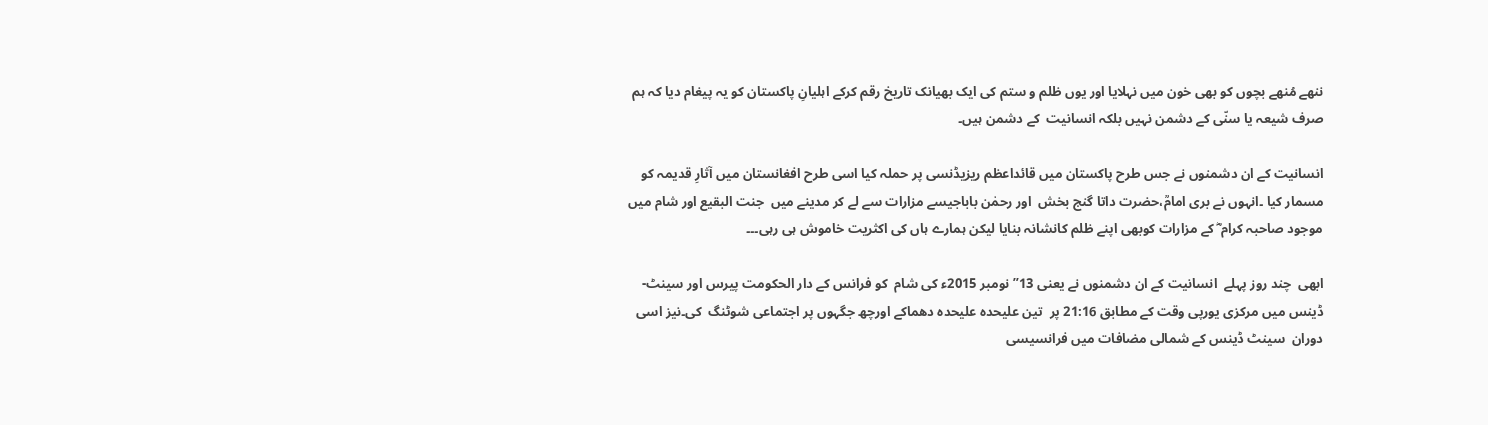ننھے مُنھے بچوں کو بھی خون میں نہلایا اور یوں ظلم و ستم کی ایک بھیانک تاریخ رقم کرکے اہلیانِ پاکستان کو یہ پیغام دیا کہ ہم صرف شیعہ یا سنّی کے دشمن نہیں بلکہ انسانیت  کے دشمن ہیں۔

انسانیت کے ان دشمنوں نے جس طرح پاکستان میں قائداعظم ریزیڈنسی پر حملہ کیا اسی طرح افغانستان میں آثارِ قدیمہ کو مسمار کیا ۔انہوں نے بری امامؒ،حضرت داتا گنج بخش  اور رحمٰن باباجیسے مزارات سے لے کر مدینے میں  جنت البقیع اور شام میں موجود صاحبہ کرام ؓ کے مزارات کوبھی اپنے ظلم کانشانہ بنایا لیکن ہمارے ہاں کی اکثریت خاموش ہی رہی۔۔۔

ابھی  چند روز پہلے  انسانیت کے ان دشمنوں نے یعنی 13” نومبر 2015ء کی شام  کو فرانس کے دار الحکومت پیرس اور سینٹ-ڈینس میں مرکزی یورپی وقت کے مطابق 21:16 پر  تین علیحدہ علیحدہ دھماکے اورچھ جگہوں پر اجتماعی شوٹنگ  کی۔نیز اسی دوران  سینٹ ڈینس کے شمالی مضافات میں فرانسیسی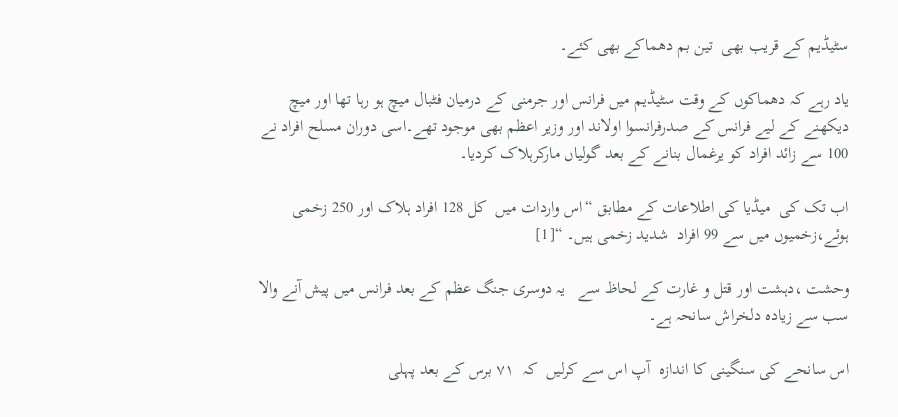سٹیڈیم کے قریب بھی  تین بم دھماکے بھی کئے۔

یاد رہے کہ دھماکوں کے وقت سٹیڈیم میں فرانس اور جرمنی کے درمیان فٹبال میچ ہو رہا تھا اور میچ دیکھنے کے لیے فرانس کے صدرفرانسوا اولاند اور وزیر اعظم بھی موجود تھے۔اسی دوران مسلح افراد نے 100 سے زائد افراد کو یرغمال بنانے کے بعد گولیاں مارکرہلاک کردیا۔

اب تک کی  میڈیا کی اطلاعات کے مطابق “اس واردات میں  کل 128 افراد ہلاک اور 250 زخمی ہوئے،زخمیوں میں سے 99 افراد  شدید زخمی ہیں۔ “[1]

وحشت ،دہشت اور قتل و غارت کے لحاظ سے   یہ دوسری جنگ عظم کے بعد فرانس میں پیش آنے والا سب سے زیادہ دلخراش سانحہ ہے۔

اس سانحے کی سنگینی کا اندازہ  آپ اس سے کرلیں  کہ  ۷۱ برس کے بعد پہلی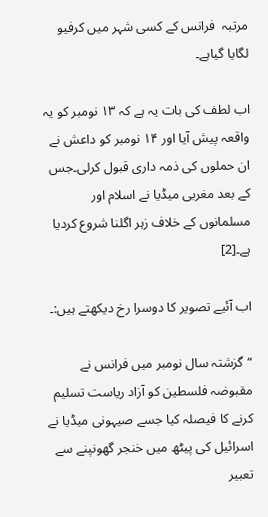مرتبہ  فرانس کے کسی شہر میں کرفیو لگایا گیاہے۔

اب لطف کی بات یہ ہے کہ ۱۳ نومبر کو یہ واقعہ پیش آیا اور ۱۴ نومبر کو داعش نے ان حملوں کی ذمہ داری قبول کرلی۔جس کے بعد مغربی میڈیا نے اسلام اور مسلمانوں کے خلاف زہر اگلنا شروع کردیا ہے۔[2]

اب آئیے تصویر کا دوسرا رخ دیکھتے ہیں:۔

“گزشتہ سال نومبر میں فرانس نے مقبوضہ فلسطین کو آزاد ریاست تسلیم کرنے کا فیصلہ کیا جسے صیہونی میڈیا نے اسرائیل کی پیٹھ میں خنجر گھونپنے سے تعبیر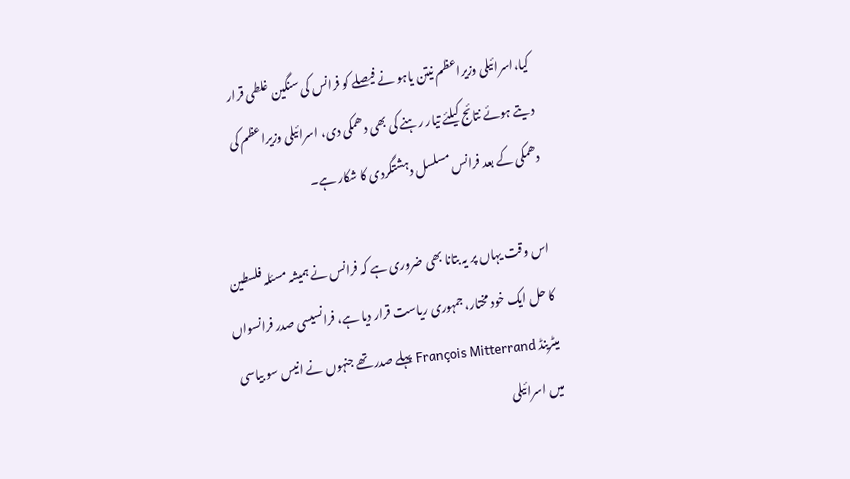کیا،اسرائیلی وزیراعظم نیتن یاہو نے فیصلے کو فرانس کی سنگین غلطی قرار دیتے ہوئے نتائج کیلئے تیار رہنے کی بھی دھمکی دی، اسرائیلی وزیراعظم کی دھمکی کے بعد فرانس مسلسل دہشتگردی کا شکار ہے۔

اس وقت یہاں پر یہ بتانا بھی ضروری ہے کہ فرانس نے ہمیشہ مسئلہ فلسطین کا حل ایک خود مختار، جمہوری ریاست قرار دیا ہے، فرانسیسی صدر فرانسواں میٹرینڈ François Mitterrand پہلے صدر تھے جنہوں نے انیس سو بیاسی میں اسرائیلی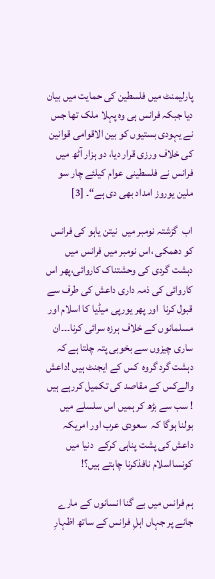پارلیمنٹ میں فلسطین کی حمایت میں بیان دیا جبکہ فرانس ہی وہ پہلا ملک تھا جس نے یہودی بستیوں کو بین الاقوامی قوانین کی خلاف ورزی قرار دیا، دو ہزار آٹھ میں فرانس نے فلسطینی عوام کیلئے چار سو ملین یوروز امداد بھی دی ہے“۔ [3]

اب  گزشتہ نومبر میں  نیتن یاہو کی فرانس کو دھمکی ،اس نومبر میں فرانس میں دہشت گردی کی وحشتناک کاروائی،پھر اس کاروائی کی ذمہ داری داعش کی طرف سے قبول کرنا  اور پھر یورپی میڈیا کا اسلام اور مسلمانوں کے خلاف ہرزہ سرائی کرنا۔۔۔ان ساری چیزوں سے بخوبی پتہ چلتا ہے کہ دہشت گرد گروہ  کس کے ایجنٹ ہیں !داعش والےکس کے مقاصد کی تکمیل کررہے ہیں ! سب سے بڑھ کر ہمیں اس سلسلے میں بولنا ہوگا کہ  سعودی عرب اور امریکہ داعش کی پشت پناہی کرکے  دنیا میں کونسااسلام نافذکرنا چاہتے ہیں؟!

ہم فرانس میں بے گنا انسانوں کے مارے جانے پر جہاں اہلِ فرانس کے ساتھ اظہارِ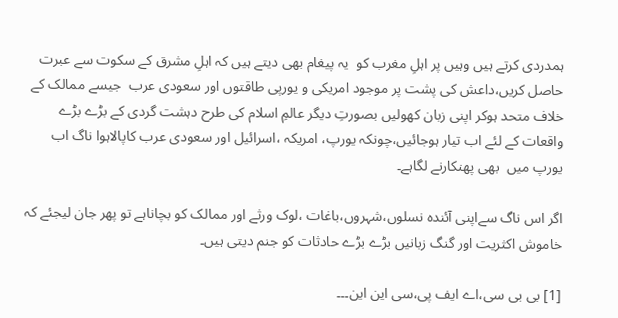ہمدردی کرتے ہیں وہیں پر اہلِ مغرب کو  یہ پیغام بھی دیتے ہیں کہ اہلِ مشرق کے سکوت سے عبرت حاصل کریں،داعش کی پشت پر موجود امریکی و یورپی طاقتوں اور سعودی عرب  جیسے ممالک کے خلاف متحد ہوکر اپنی زبان کھولیں بصورتِ دیگر عالمِ اسلام کی طرح دہشت گردی کے بڑے بڑے واقعات کے لئے اب تیار ہوجائیں،چونکہ یورپ، امریکہ ،اسرائیل اور سعودی عرب کاپالاہوا ناگ اب یورپ میں  بھی پھنکارنے لگاہے۔

اگر اس ناگ سےاپنی آئندہ نسلوں،شہروں،باغات ،لوک ورثے اور ممالک کو بچاناہے تو پھر جان لیجئے کہ  خاموش اکثریت اور گنگ زبانیں بڑے بڑے حادثات کو جنم دیتی ہیں۔

[1] بی بی سی،اے ایف پی،سی این این۔۔۔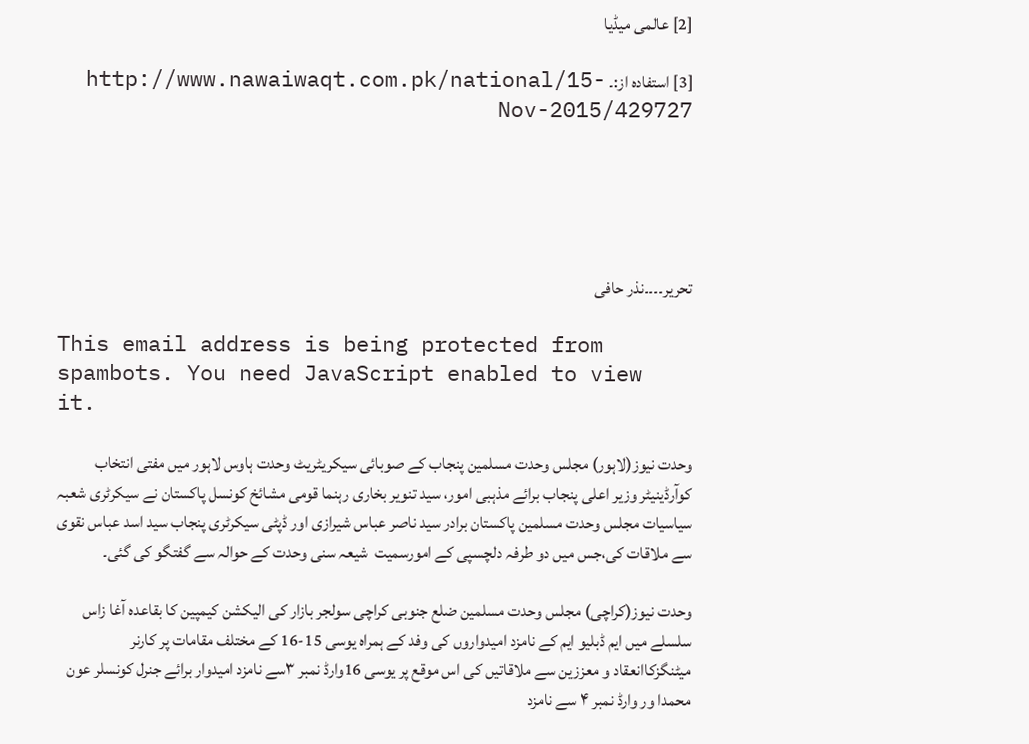[2] عالمی میڈیا

[3] استفادہ از:۔ http://www.nawaiwaqt.com.pk/national/15-Nov-2015/429727





تحریر۔۔۔۔نذر حافی

This email address is being protected from spambots. You need JavaScript enabled to view it.

وحدت نیوز(لاہور) مجلس وحدت مسلمین پنجاب کے صوبائی سیکریٹریٹ وحدت ہاوس لاہور میں مفتی انتخاب کوآرڈینیٹر وزیر اعلی پنجاب برائے مذہبی امور، سید تنویر بخاری رہنما قومی مشائخ کونسل پاکستان نے سیکرٹری شعبہ سیاسیات مجلس وحدت مسلمین پاکستان برادر سید ناصر عباس شیرازی اور ڈپٹی سیکرٹری پنجاب سید اسد عباس نقوی سے ملاقات کی،جس میں دو طرفہ دلچسپی کے امورسمیت  شیعہ سنی وحدت کے حوالہ سے گفتگو کی گئی۔

وحدت نیوز(کراچی) مجلس وحدت مسلمین ضلع جنوبی کراچی سولجر بازار کی الیکشن کیمپین کا بقاعدہ آغا زاس سلسلے میں ایم ڈبلیو ایم کے نامزد امیدواروں کی وفد کے ہمراہ یوسی 15-16 کے مختلف مقامات پر کارنر میٹنگزکاانعقاد و معززین سے ملاقاتیں کی اس موقع پر یوسی 16وارڈ نمبر ۳سے نامزد امیدوار برائے جنرل کونسلر عون محمدا ور وارڈ نمبر ۴ سے نامزد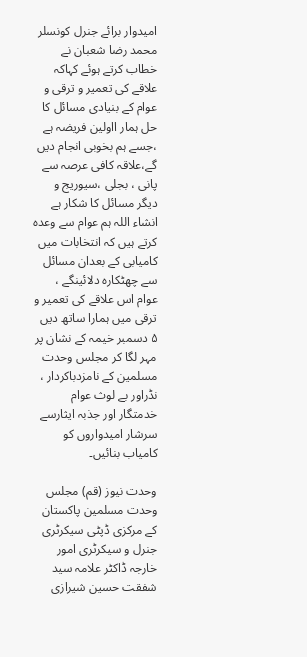امیدوار برائے جنرل کونسلر محمد رضا شعبان نے خطاب کرتے ہوئے کہاکہ علاقے کی تعمیر و ترقی و عوام کے بنیادی مسائل کا حل ہمار ااولین فریضہ ہے ،جسے ہم بخوبی انجام دیں گے،علاقہ کافی عرصہ سے پانی ، بجلی ،سیوریج و دیگر مسائل کا شکار ہے انشاء اللہ ہم عوام سے وعدہ کرتے ہیں کہ انتخابات میں کامیابی کے بعدان مسائل سے چھٹکارہ دلائینگے ، عوام اس علاقے کی تعمیر و ترقی میں ہمارا ساتھ دیں ۵ دسمبر خیمہ کے نشان پر مہر لگا کر مجلس وحدت مسلمین کے نامزدباکردار ، نڈراور بے لوث عوام خدمتگار اور جذبہ ایثارسے سرشار امیدواروں کو کامیاب بنائیں۔

وحدت نیوز (قم) مجلس وحدت مسلمین پاکستان کے مرکزی ڈپٹی سیکرٹری جنرل و سیکرٹری امور خارجہ ڈاکٹر علامہ سید شفقت حسین شیرازی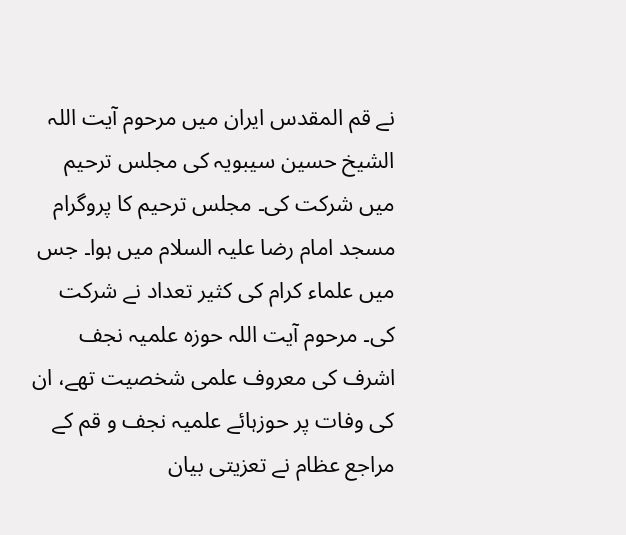نے قم المقدس ایران میں مرحوم آیت اللہ الشیخ حسین سیبویہ کی مجلس ترحیم میں شرکت کی۔ مجلس ترحیم کا پروگرام مسجد امام رضا علیہ السلام میں ہوا۔ جس میں علماء کرام کی کثیر تعداد نے شرکت کی۔ مرحوم آیت اللہ حوزہ علمیہ نجف اشرف کی معروف علمی شخصیت تھے، ان کی وفات پر حوزہائے علمیہ نجف و قم کے مراجع عظام نے تعزیتی بیان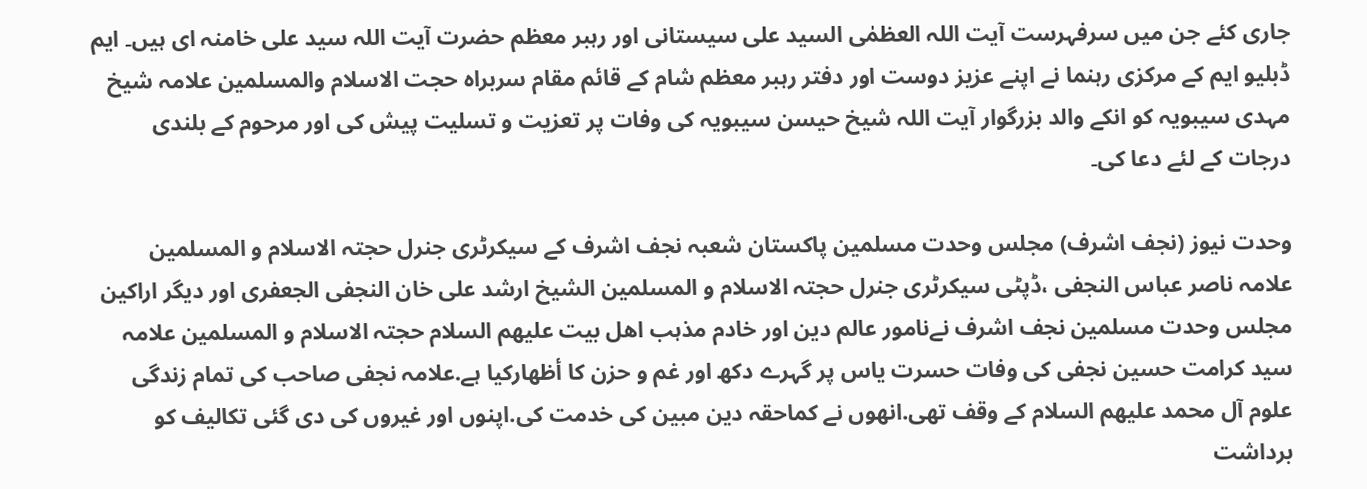جاری کئے جن میں سرفہرست آیت اللہ العظمٰی السید علی سیستانی اور رہبر معظم حضرت آیت اللہ سید علی خامنہ ای ہیں۔ ایم ڈبلیو ایم کے مرکزی رہنما نے اپنے عزیز دوست اور دفتر رہبر معظم شام کے قائم مقام سربراہ حجت الاسلام والمسلمین علامہ شیخ مہدی سیبویہ کو انکے والد بزرگوار آیت اللہ شیخ حیسن سیبویہ کی وفات پر تعزیت و تسلیت پیش کی اور مرحوم کے بلندی درجات کے لئے دعا کی۔

وحدت نیوز (نجف اشرف) مجلس وحدت مسلمین پاکستان شعبہ نجف اشرف کے سیکرٹری جنرل حجتہ الاسلام و المسلمین علامہ ناصر عباس النجفی ،ڈپٹی سیکرٹری جنرل حجتہ الاسلام و المسلمین الشیخ ارشد علی خان النجفی الجعفری اور دیگر اراکین مجلس وحدت مسلمین نجف اشرف نےنامور عالم دین اور خادم مذہب اھل بیت علیھم السلام حجتہ الاسلام و المسلمین علامہ سید کرامت حسین نجفی کی وفات حسرت یاس پر گہرے دکھ اور غم و حزن کا أظھارکیا ہے.علامہ نجفی صاحب کی تمام زندگی علوم آل محمد علیھم السلام کے وقف تھی.انھوں نے کماحقہ دین مبین کی خدمت کی.اپنوں اور غیروں کی دی گئی تکالیف کو برداشت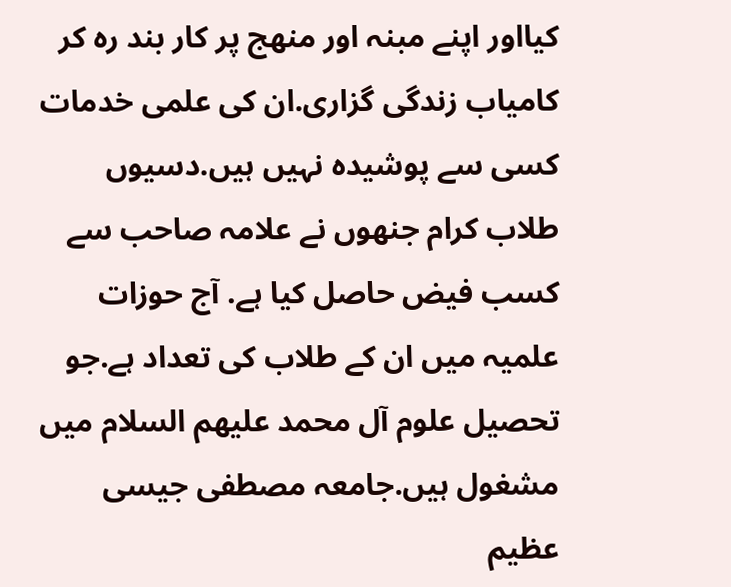کیااور اپنے مبنہ اور منھج پر کار بند رہ کر کامیاب زندگی گزاری.ان کی علمی خدمات کسی سے پوشیدہ نہیں ہیں.دسیوں طلاب کرام جنھوں نے علامہ صاحب سے کسب فیض حاصل کیا ہے. آج حوزات علمیہ میں ان کے طلاب کی تعداد ہے.جو تحصیل علوم آل محمد علیھم السلام میں مشغول ہیں.جامعہ مصطفی جیسی عظیم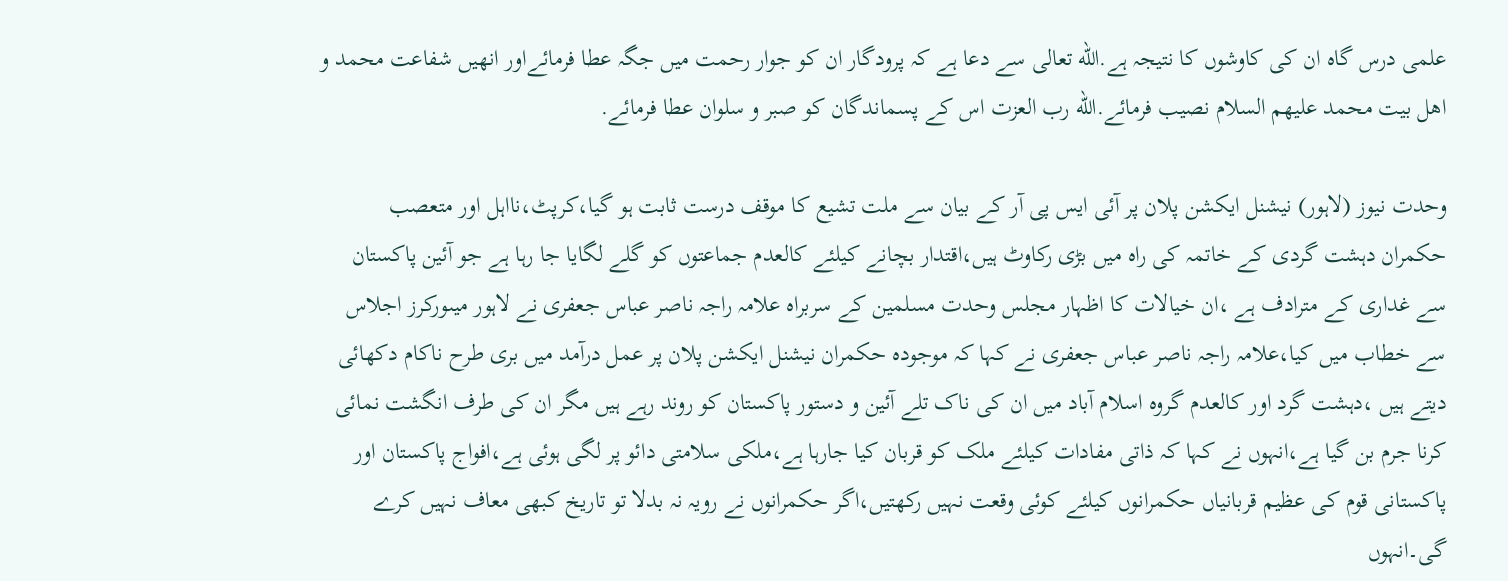علمی درس گاہ ان کی کاوشوں کا نتیجہ ہے.الله تعالی سے دعا ہے کہ پرودگار ان کو جوار رحمت میں جگہ عطا فرمائےاور انھیں شفاعت محمد و اھل بیت محمد علیھم السلام نصیب فرمائے.الله رب العزت اس کے پسماندگان کو صبر و سلوان عطا فرمائے.

وحدت نیوز (لاہور) نیشنل ایکشن پلان پر آئی ایس پی آر کے بیان سے ملت تشیع کا موقف درست ثابت ہو گیا،کرپٹ،نااہل اور متعصب حکمران دہشت گردی کے خاتمہ کی راہ میں بڑی رکاوٹ ہیں،اقتدار بچانے کیلئے کالعدم جماعتوں کو گلے لگایا جا رہا ہے جو آئین پاکستان سے غداری کے مترادف ہے ،ان خیالات کا اظہار مجلس وحدت مسلمین کے سربراہ علامہ راجہ ناصر عباس جعفری نے لاہور میںورکرز اجلاس سے خطاب میں کیا،علامہ راجہ ناصر عباس جعفری نے کہا کہ موجودہ حکمران نیشنل ایکشن پلان پر عمل درآمد میں بری طرح ناکام دکھائی دیتے ہیں ،دہشت گرد اور کالعدم گروہ اسلام آباد میں ان کی ناک تلے آئین و دستور پاکستان کو روند رہے ہیں مگر ان کی طرف انگشت نمائی کرنا جرم بن گیا ہے،انہوں نے کہا کہ ذاتی مفادات کیلئے ملک کو قربان کیا جارہا ہے،ملکی سلامتی دائو پر لگی ہوئی ہے،افواج پاکستان اور پاکستانی قوم کی عظیم قربانیاں حکمرانوں کیلئے کوئی وقعت نہیں رکھتیں،اگر حکمرانوں نے رویہ نہ بدلا تو تاریخ کبھی معاف نہیں کرے گی۔انہوں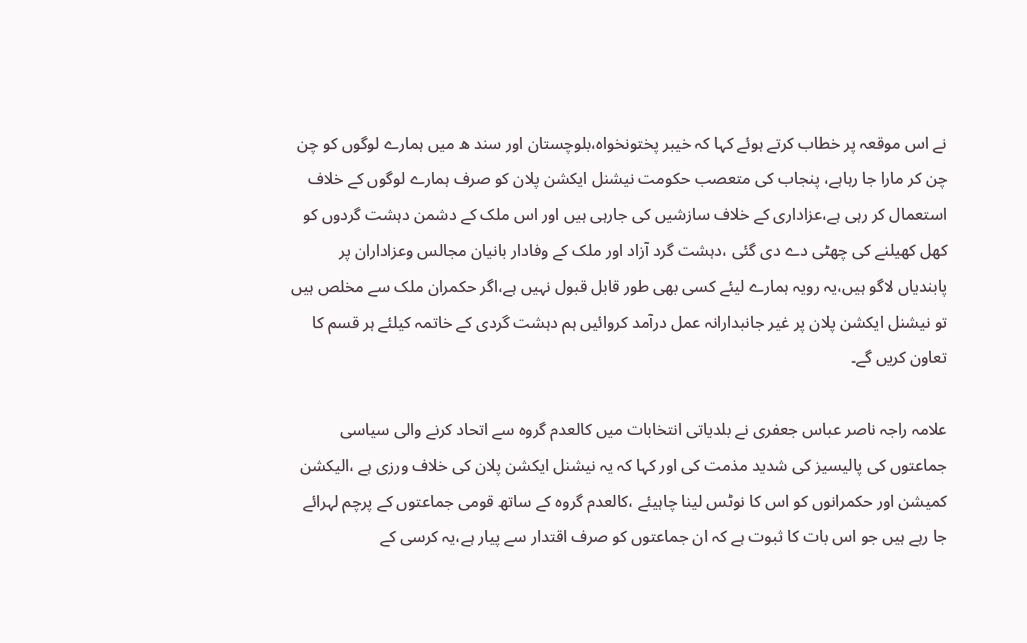نے اس موقعہ پر خطاب کرتے ہوئے کہا کہ خیبر پختونخواہ،بلوچستان اور سند ھ میں ہمارے لوگوں کو چن چن کر مارا جا رہاہے، پنجاب کی متعصب حکومت نیشنل ایکشن پلان کو صرف ہمارے لوگوں کے خلاف استعمال کر رہی ہے،عزاداری کے خلاف سازشیں کی جارہی ہیں اور اس ملک کے دشمن دہشت گردوں کو کھل کھیلنے کی چھٹی دے دی گئی ،دہشت گرد آزاد اور ملک کے وفادار بانیان مجالس وعزاداران پر پابندیاں لاگو ہیں،یہ رویہ ہمارے لیئے کسی بھی طور قابل قبول نہیں ہے،اگر حکمران ملک سے مخلص ہیں تو نیشنل ایکشن پلان پر غیر جانبدارانہ عمل درآمد کروائیں ہم دہشت گردی کے خاتمہ کیلئے ہر قسم کا تعاون کریں گے۔

علامہ راجہ ناصر عباس جعفری نے بلدیاتی انتخابات میں کالعدم گروہ سے اتحاد کرنے والی سیاسی جماعتوں کی پالیسیز کی شدید مذمت کی اور کہا کہ یہ نیشنل ایکشن پلان کی خلاف ورزی ہے ،الیکشن کمیشن اور حکمرانوں کو اس کا نوٹس لینا چاہیئے ،کالعدم گروہ کے ساتھ قومی جماعتوں کے پرچم لہرائے جا رہے ہیں جو اس بات کا ثبوت ہے کہ ان جماعتوں کو صرف اقتدار سے پیار ہے،یہ کرسی کے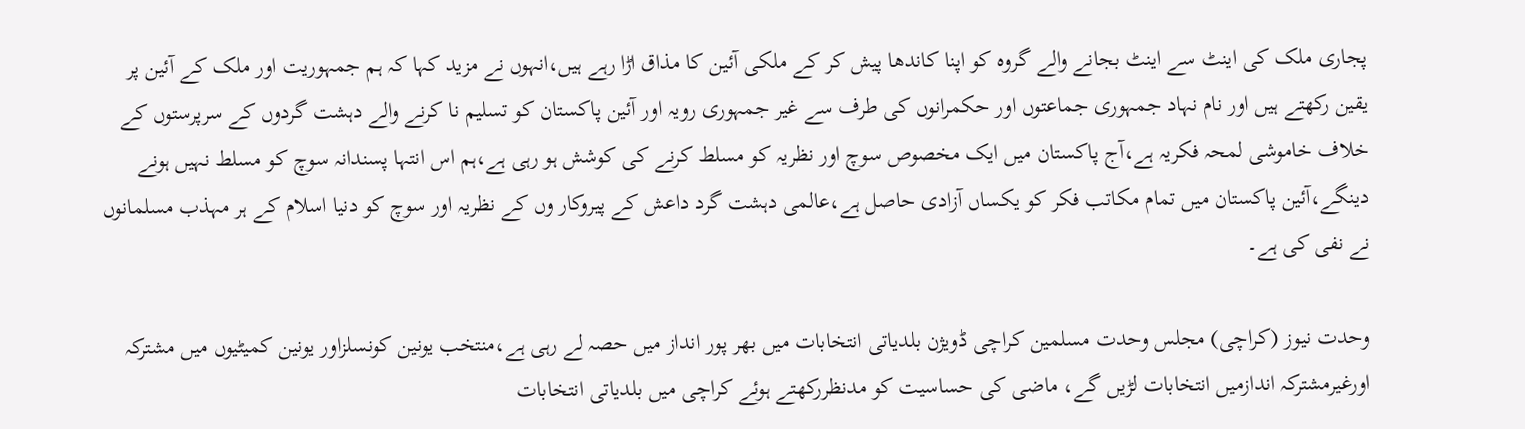پجاری ملک کی اینٹ سے اینٹ بجانے والے گروہ کو اپنا کاندھا پیش کر کے ملکی آئین کا مذاق اڑا رہے ہیں،انہوں نے مزید کہا کہ ہم جمہوریت اور ملک کے آئین پر یقین رکھتے ہیں اور نام نہاد جمہوری جماعتوں اور حکمرانوں کی طرف سے غیر جمہوری رویہ اور آئین پاکستان کو تسلیم نا کرنے والے دہشت گردوں کے سرپرستوں کے خلاف خاموشی لمحہ فکریہ ہے،آج پاکستان میں ایک مخصوص سوچ اور نظریہ کو مسلط کرنے کی کوشش ہو رہی ہے،ہم اس انتہا پسندانہ سوچ کو مسلط نہیں ہونے دینگے،آئین پاکستان میں تمام مکاتب فکر کو یکساں آزادی حاصل ہے،عالمی دہشت گرد داعش کے پیروکار وں کے نظریہ اور سوچ کو دنیا اسلام کے ہر مہذب مسلمانوں نے نفی کی ہے۔

وحدت نیوز (کراچی) مجلس وحدت مسلمین کراچی ڈویژن بلدیاتی انتخابات میں بھر پور انداز میں حصہ لے رہی ہے،منتخب یونین کونسلزاور یونین کمیٹیوں میں مشترکہ اورغیرمشترکہ اندازمیں انتخابات لڑیں گے، ماضی کی حساسیت کو مدنظررکھتے ہوئے کراچی میں بلدیاتی انتخابات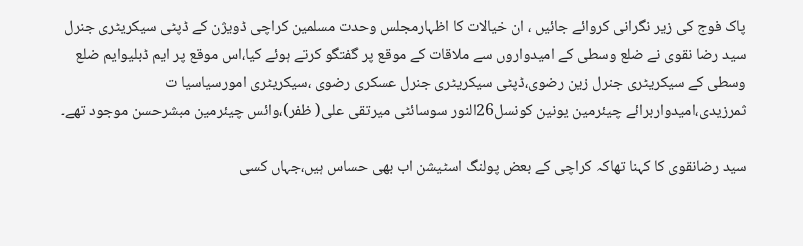پاک فوج کی زیر نگرانی کروائے جائیں ، ان خیالات کا اظہارمجلس وحدت مسلمین کراچی ڈویژن کے ڈپٹی سیکریٹری جنرل سید رضا نقوی نے ضلع وسطی کے امیدواروں سے ملاقات کے موقع پر گفتگو کرتے ہوئے کیا،اس موقع پر ایم ڈبلیوایم ضلع وسطی کے سیکریٹری جنرل زین رضوی،ڈپٹی سیکریٹری جنرل عسکری رضوی ،سیکریٹری امورسیاسیا ت ثمرزیدی،امیدواربرائے چیئرمین یونین کونسل26النور سوسائٹی میرتقی علی( ظفر)،وائس چیئرمین مبشرحسن موجود تھے۔

سید رضانقوی کا کہنا تھاکہ کراچی کے بعض پولنگ اسٹیشن اب بھی حساس ہیں،جہاں کسی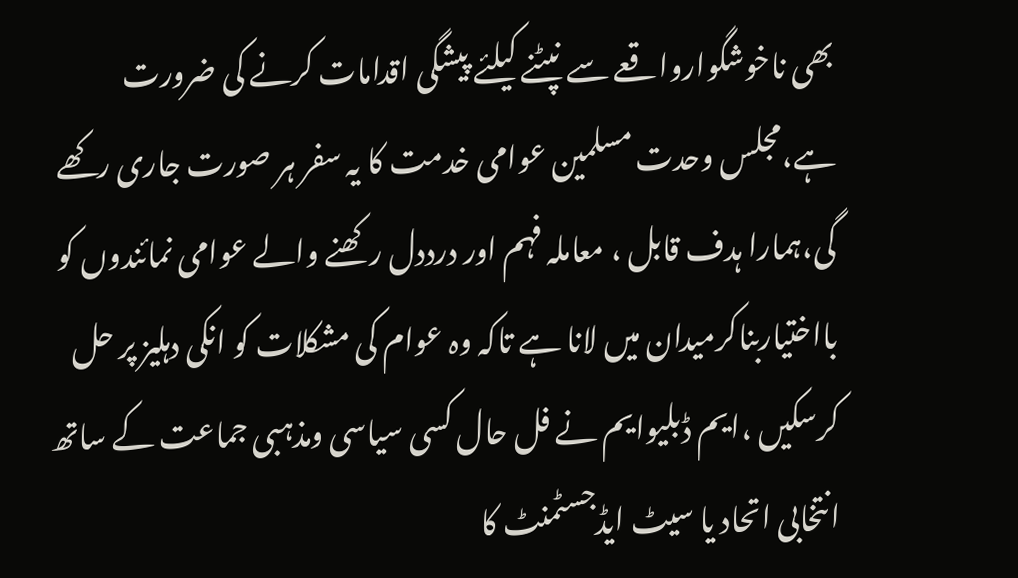بھی ناخوشگوارواقعے سے نپٹنے کیلئے پیشگی اقدامات کرنے کی ضرورت ہے،مجلس وحدت مسلمین عوامی خدمت کا یہ سفر ہر صورت جاری رکھے گی،ہمارا ہدف قابل ، معاملہ فہم اور درددل رکھنے والے عوامی نمائندوں کو بااختیاربناکرمیدان میں لانا ہے تاکہ وہ عوام کی مشکلات کو انکی دہلیز پر حل کرسکیں ،ایم ڈبلیوایم نے فل حال کسی سیاسی ومذہبی جماعت کے ساتھ انتخابی اتحاد یا سیٹ ایڈجسٹمنٹ کا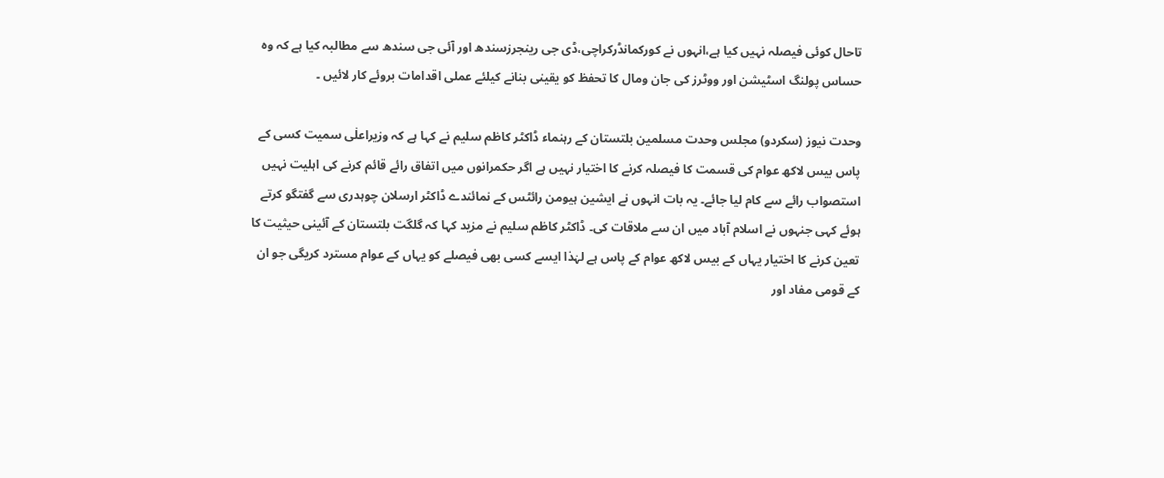تاحال کوئی فیصلہ نہیں کیا ہے،انہوں نے کورکمانڈرکراچی،ڈی جی رینجرزسندھ اور آئی جی سندھ سے مطالبہ کیا ہے کہ وہ حساس پولنگ اسٹیشن اور ووٹرز کی جان ومال کا تحفظ کو یقینی بنانے کیلئے عملی اقدامات بروئے کار لائیں ۔

وحدت نیوز (سکردو) مجلس وحدت مسلمین بلتستان کے رہنماء ڈاکٹر کاظم سلیم نے کہا ہے کہ وزیراعلٰی سمیت کسی کے پاس بیس لاکھ عوام کی قسمت کا فیصلہ کرنے کا اختیار نہیں ہے اگر حکمرانوں میں اتفاق رائے قائم کرنے کی اہلیت نہیں استصواب رائے سے کام لیا جائے۔ یہ بات انہوں نے ایشین ہیومن رائٹس کے نمائندے ڈاکٹر ارسلان چوہدری سے گفتگو کرتے ہوئے کہی جنہوں نے اسلام آباد میں ان سے ملاقات کی۔ ڈاکٹر کاظم سلیم نے مزید کہا کہ گلگت بلتستان کے آئینی حیثیت کا تعین کرنے کا اختیار یہاں کے بیس لاکھ عوام کے پاس ہے لہٰذا ایسے کسی بھی فیصلے کو یہاں کے عوام مسترد کریگی جو ان کے قومی مفاد اور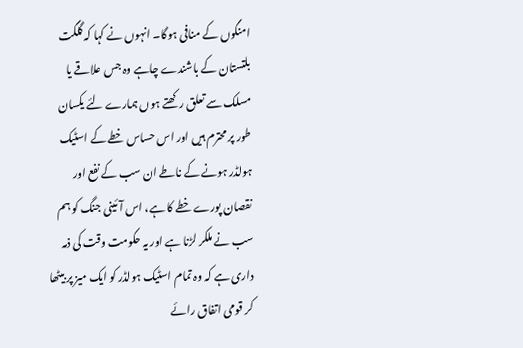امنگوں کے منافی ہوگا۔ انہوں نے کہا کہ گلگت بلتستان کے باشندے چاہے وہ جس علاقے یا مسلک سے تعلق رکھتے ہوں ہمارے لئے یکسان طور پر محترم ہیں اور اس حساس خطے کے اسٹیک ہولڈر ہونے کے ناطے ان سب کے نفع اور نقصان پورے خطے کا ہے، اس آئینی جنگ کو ہم سب نے ملکر لڑنا ہے اور یہ حکومت وقت کی ذمہ داری ہے کہ وہ تمام اسٹیک ہولڈر کو ایک میز پر بیٹھا کر قومی اتفاق رائے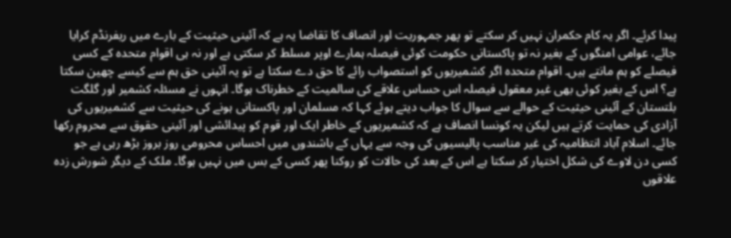پیدا کرئے۔ اگر یہ کام حکمران نہیں کر سکتے تو پھر جمہوریت اور انصاف کا تقاضا یہ ہے کہ آئینی حیثیت کے بارے میں ریفرنڈم کرایا جائے، عوامی امنگوں کے بغیر نہ تو پاکستانی حکومت کوئی فیصلہ ہمارے اوپر مسلط کر سکتی ہے اور نہ ہی اقوام متحدہ کے کسی فیصلے کو ہم مانتے ہیں۔ اقوام متحدہ اگر کشمیریوں کو استصواب رائے کا حق دے سکتا ہے تو یہ آئینی حق ہم سے کیسے چھین سکتا ہے؟ اس کے بغیر کوئی بھی غیر معقول فیصلہ اس حساس علاقے کی سالمیت کے خطرناک ہوگا۔ انہوں نے مسئلہ کشمیر اور گلگت بلتستان کے آئینی حیثیت کے حوالے سے سوال کا جواب دیتے ہوئے کہا کہ مسلمان اور پاکستانی ہونے کی حیثیت سے کشمیریوں کی آزادی کی حمایت کرتے ہیں لیکن یہ کونسا انصاف ہے کہ کشمیریوں کے خاطر ایک اور قوم کو پیدائشی اور آئینی حقوق سے محروم رکھا جائے۔ اسلام آباد انتظامیہ کی غیر مناسب پالیسیوں کی وجہ سے یہاں کے باشندوں میں احساس محرومی روز بروز بڑھ رہی ہے جو کسی دن لاوے کی شکل اختیار کر سکتا ہے اس کے بعد کی حالات کو روکنا پھر کسی کے بس میں نہیں ہوگا۔ ملک کے دیگر شورش زدہ علاقوں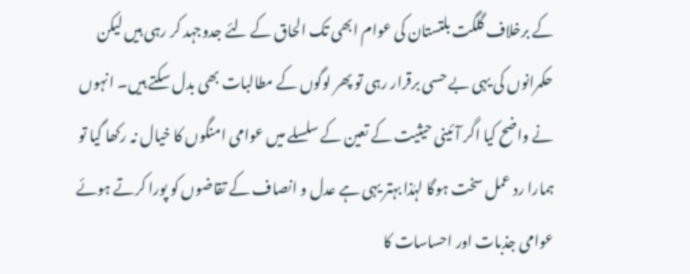کے برخلاف گلگت بلتستان کی عوام ابھی تک الحاق کے لئے جدوجہد کر رہی ہیں لیکن حکمرانوں کی یہی بے حسی برقرار رہی تو پھر لوگوں کے مطالبات بھی بدل سکتے ہیں۔ انہوں نے واضح کیا اگر آئینی حیثیت کے تعین کے سلسلے میں عوامی امنگوں کا خیال نہ رکھا گیا تو ہمارا رد عمل سخت ہوگا لہٰذا بہتر یہی ہے عدل و انصاف کے تقاضوں کو پورا کرتے ہوئے عوامی جذبات اور احساسات کا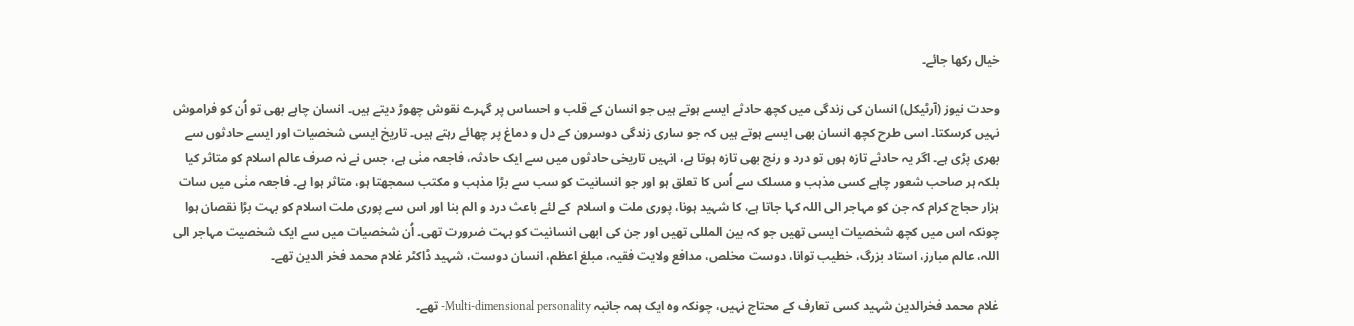خیال رکھا جائے۔

وحدت نیوز (آرٹیکل) انسان کی زندگی میں کچھ حادثے ایسے ہوتے ہیں جو انسان کے قلب و احساس پر گہرے نقوش چھوڑ دیتے ہیں۔ انسان چاہے بھی تو اُن کو فراموش نہیں کرسکتا۔ اسی طرح کچھ انسان بھی ایسے ہوتے ہیں کہ جو ساری زندگی دوسرون کے دل و دماغ پر چھائے رہتے ہیں۔ تاریخ ایسی شخصیات اور ایسے حادثوں سے بھری پڑی ہے۔ اگر یہ حادثے تازہ ہوں تو درد و رنج بھی تازہ ہوتا ہے، انہیں تاریخی حادثوں میں سے ایک حادثہ، فاجعہ منٰی ہے، جس نے نہ صرف عالم اسلام کو متاثر کیا بلکہ ہر صاحب شعور چاہے کسی مذہب و مسلک سے اُس کا تعلق ہو اور جو انسانیت کو سب سے بڑا مذہب و مکتب سمجھتا ہو، متاثر ہوا ہے۔ فاجعہ منٰی میں سات ہزار حجاج کرام کہ جن کو مہاجر الی اللہ کہا جاتا ہے، کا شہید ہونا، پوری ملت و اسلام  کے لئے باعث درد و الم بنا اور اس سے پوری ملت اسلام کو بہت بڑا نقصان ہوا چونکہ اس میں کچھ شخصیات ایسی تھیں جو کہ بین المللی تھیں اور جن کی ابھی انسانیت کو بہت ضرورت تھی۔ اُن شخصیات میں سے ایک شخصیت مہاجر الی اللہ، عالم مبارز، استاد بزرگ، خطیب توانا، دوست مخلص، مدافع ولایت فقیہ، مبلغ اعظم، انسان دوست، شہید ڈاکٹر غلام محمد فخر الدین تھے۔

غلام محمد فخرالدین شہید کسی تعارف کے محتاج نہیں، چونکہ وہ ایک ہمہ جانبہ Multi-dimensional personality- تھے۔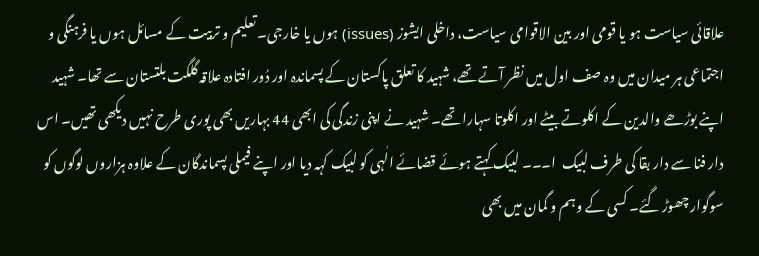علاقائی سیاست ہو یا قومی اور بین الاقوامی سیاست، داخلی ایشوز (issues) ہوں یا خارجی۔ تعلیم و تربیت کے مسائل ہوں یا فرہنگی و اجتماعی ہر میدان میں وہ صف اول میں نظر آتے تھے، شہید کا تعلق پاکستان کے پسماندہ اور دُور افتادہ علاقہ گلگت بلتستان سے تھا۔ شہید اپنے بوڑھے والدین کے اکلوتے بیٹے اور اکلوتا سہارا تھے۔ شہید نے اپنی زندگی کی ابھی 44 بہاریں بھی پوری طرح نہیں دیکھی تھیں۔ اس دار فنا سے دار بقا کی طرف لبیک  ا۔۔۔ لبیک کہتے ہوئے قضائے الٰہی کو لبیک کہہ دیا اور اپنے فیملی پسماندگان کے علاوہ ہزاروں لوگوں کو سوگوار چھوڑ گئے۔ کسی کے وہم و گمان میں بھی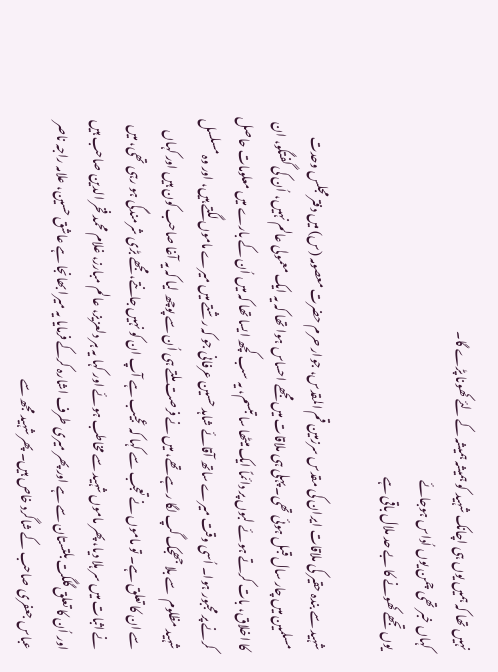نہیں تھا کہ ہمیں یوں ہی اچانک شہید کو ہمیشہ ہمیشہ کے لئے کھونا پڑے گا۔
کہاں خبر تھی چمن یوں اُداس ہوجائے
یوں تجھے کھونے کا بے حد ملال باقی ہے

شہید سے بندہ حقیر کی ملاقات ایران کی مقدس سرزمین قم المقدس، جوار حرم حضرت معصومہ (س) میں دفتر مجلس وحدت مسلمین میں چار سال قبل ہوئی تھی۔ پہلی ہی ملاقات میں مجھے احساس ہوا تھا کہ یہ ایک معمولی عالم نہیں، اُن کی گفتگو، ان کا اخلاق، بات کرتے ہوئے لبوں پر دائماً ایک میٹھا سا تبسم، یہ سب کچھ ایسا تھا کہ میں اُن کے بارے میں معلومات حاصل کرنے پر مجبور ہوا۔ اُسی وقت میرے ساتھ آقائے شاہد حسین عرفانی جو کہ رشتے میں میرے ماموں لگتے ہیں، اور وہ مسلسل شہید مظلوم  سے بلا جھجک گپ لگا رہے تھے، میں نے فرصت ملتے ہی اُن سے پوچھ لیا کہ یہ آغا صاحب کون ہیں اور کہاں سے ان کا تعلق ہے۔ تو ماموں نے تعجب سے کہا کہ عجیب ہے آپ ان کو نہیں جانتے، مجھے بڑی شرمندگی ہو رہی تھی، میں نے اثبات میں سر ہلا دیا، پھر ماموں شہید سے مخاطب ہوئے اور کہا یہ ہر دلعزیز، عالم مبارز، غلام محمد فخر الدین صاحب ہیں اور اُن کا تعلق گلگت بلتستان سے ہے اور پھر میری طرف اشارہ کرکے فرمایا یہ میرا بھانجا ہے عاشق حسین، علامہ راجہ ناصر عباس جعفری صاحب کے شاگرد خاص ہیں۔ پھر شہید مجھ سے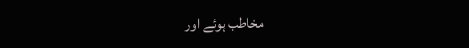مخاطب ہوئے اور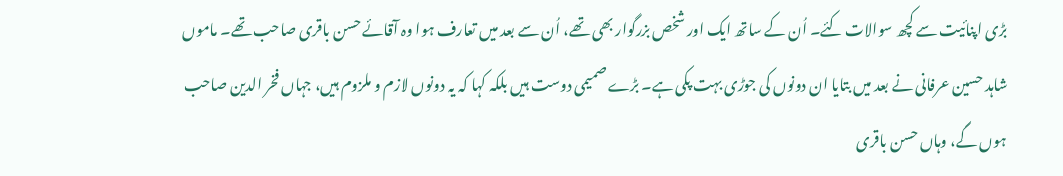بڑی اپنائیت سے کچھ سوالات کئے۔ اُن کے ساتھ ایک اور شخص بزرگوار بھی تھے، اُن سے بعد میں تعارف ہوا وہ آقائے حسن باقری صاحب تھے۔ ماموں شاہد حسین عرفانی نے بعد میں بتایا ان دونوں کی جوڑی بہت پکی ہے۔ بڑے صمیمی دوست ہیں بلکہ کہا کہ یہ دونوں لازم و ملزوم ہیں، جہاں فخر الدین صاحب ہوں گے، وہاں حسن باقری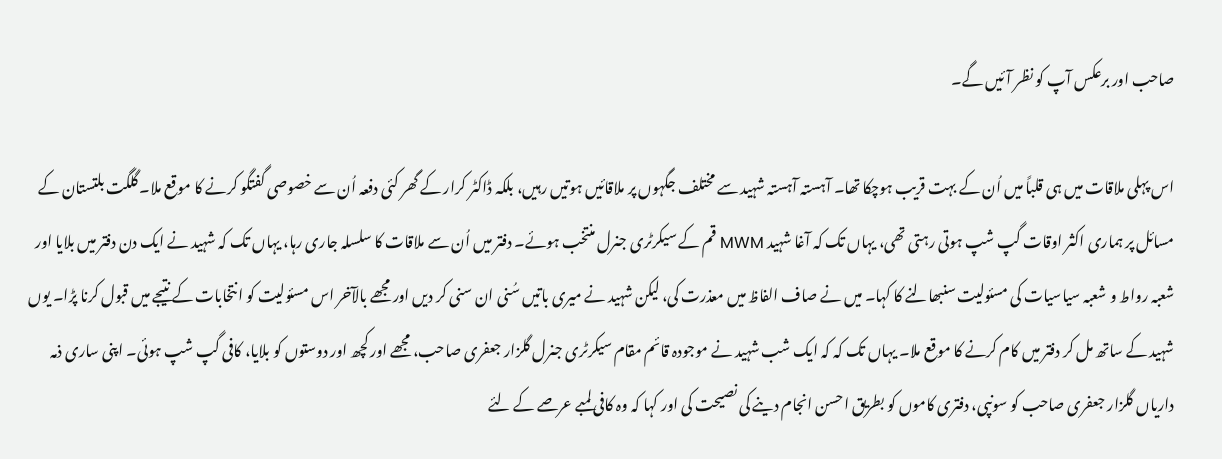صاحب اور برعکس آپ کو نظر آئیں گے۔

اس پہلی ملاقات میں ہی قلباً میں اُن کے بہت قریب ہوچکا تھا۔ آہستہ آہستہ شہید سے مختلف جگہوں پر ملاقائیں ہوتیں رہیں، بلکہ ڈاکٹر کرار کے گھر کئی دفعہ اُن سے خصوصی گفتگو کرنے کا موقع ملا۔ گلگت بلتستان کے مسائل پر ہماری اکثر اوقات گپ شپ ہوتی رہتی تھی، یہاں تک کہ آغا شہید MWM قم کے سیکرٹری جنرل منتخب ہوئے۔ دفتر میں اُن سے ملاقات کا سلسلہ جاری رہا، یہاں تک کہ شہید نے ایک دن دفتر میں بلایا اور شعبہ رواط و شعبہ سیاسیات کی مسئولیت سنبھالنے کا کہا۔ میں نے صاف الفاظ میں معذرت کی، لیکن شہید نے میری باتیں سُنی ان سنی کر دیں اور مجھے بالآخر اس مسئولیت کو انتخابات کے نتیجے میں قبول کرنا پڑا۔ یوں شہید کے ساتھ مل کر دفتر میں کام کرنے کا موقع ملا۔ یہاں تک کہ کہ ایک شب شہید نے موجودہ قائم مقام سیکرٹری جنرل گلزار جعفری صاحب، مجھے اور کچھ اور دوستوں کو بلایا، کافی گپ شپ ہوئی۔ اپنی ساری ذمہ داریاں گلزار جعفری صاحب کو سونپی، دفتری کاموں کو بطریق احسن انجام دینے کی نصیحت کی اور کہا کہ وہ کافی لمبے عرصے کے لئے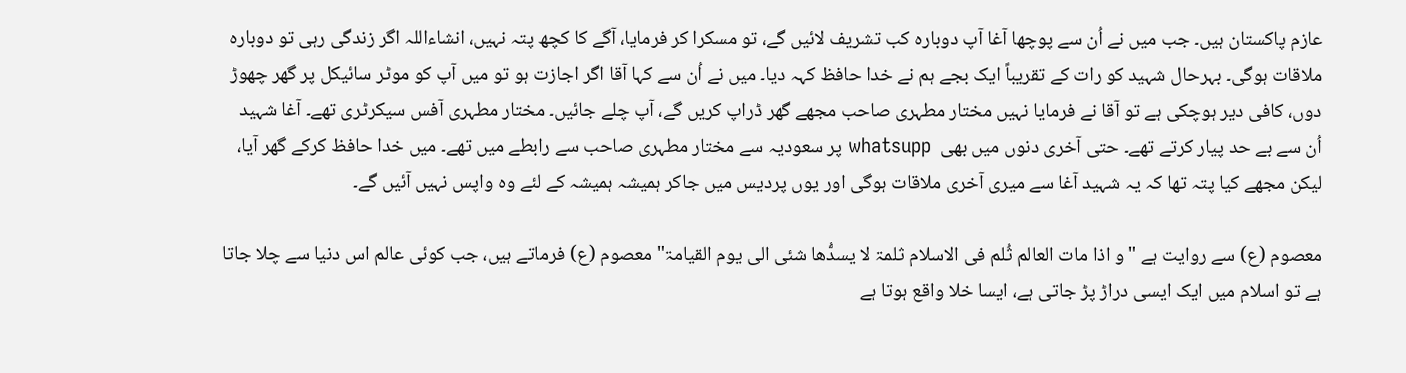عازم پاکستان ہیں۔ جب میں نے اُن سے پوچھا آغا آپ دوبارہ کب تشریف لائیں گے، تو مسکرا کر فرمایا، آگے کا کچھ پتہ نہیں، انشاءاللہ اگر زندگی رہی تو دوبارہ ملاقات ہوگی۔ بہرحال شہید کو رات کے تقریباً ایک بجے ہم نے خدا حافظ کہہ دیا۔ میں نے اُن سے کہا آقا اگر اجازت ہو تو میں آپ کو موٹر سائیکل پر گھر چھوڑ دوں، کافی دیر ہوچکی ہے تو آقا نے فرمایا نہیں مختار مطہری صاحب مجھے گھر ڈراپ کریں گے، آپ چلے جائیں۔ مختار مطہری آفس سیکرٹری تھے۔ آغا شہید اُن سے بے حد پیار کرتے تھے۔ حتی آخری دنوں میں بھی  whatsupp پر سعودیہ سے مختار مطہری صاحب سے رابطے میں تھے۔ میں خدا حافظ کرکے گھر آیا، لیکن مجھے کیا پتہ تھا کہ یہ شہید آغا سے میری آخری ملاقات ہوگی اور یوں پردیس میں جاکر ہمیشہ ہمیشہ کے لئے وہ واپس نہیں آئیں گے۔

معصوم (ع) سے روایت ہے "و اذا مات العالم ثُلم فی الاسلام ثلمۃ لا یسدُّھا شئی الی یوم القیامۃ" معصوم (ع) فرماتے ہیں، جب کوئی عالم اس دنیا سے چلا جاتا ہے تو اسلام میں ایک ایسی دراڑ پڑ جاتی ہے، ایسا خلا واقع ہوتا ہے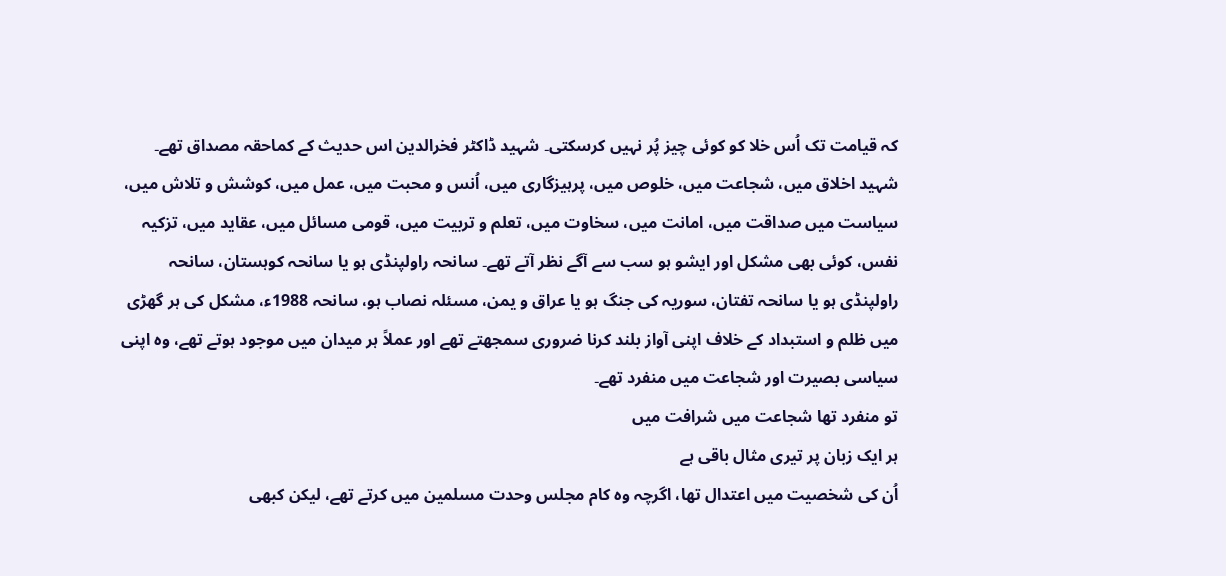کہ قیامت تک اُس خلا کو کوئی چیز پُر نہیں کرسکتی۔ شہید ڈاکٹر فخرالدین اس حدیث کے کماحقہ مصداق تھے۔ شہید اخلاق میں، شجاعت میں، خلوص میں، پرہیزگاری میں، اُنس و محبت میں، عمل میں، کوشش و تلاش میں، سیاست میں صداقت میں، امانت میں، سخاوت میں، تعلم و تربیت میں، قومی مسائل میں، عقاید میں، تزکیہ نفس، کوئی بھی مشکل اور ایشو ہو سب سے آگے نظر آتے تھے۔ سانحہ راولپنڈی ہو یا سانحہ کوہستان، سانحہ راولپنڈی ہو یا سانحہ تفتان، سوریہ کی جنگ ہو یا عراق و یمن، مسئلہ نصاب ہو، سانحہ 1988ء، مشکل کی ہر گھڑی میں ظلم و استبداد کے خلاف اپنی آواز بلند کرنا ضروری سمجھتے تھے اور عملاً ہر میدان میں موجود ہوتے تھے، وہ اپنی سیاسی بصیرت اور شجاعت میں منفرد تھے۔
تو منفرد تھا شجاعت میں شرافت میں
ہر ایک زبان پر تیری مثال باقی ہے
اُن کی شخصیت میں اعتدال تھا، اگرچہ وہ کام مجلس وحدت مسلمین میں کرتے تھے، لیکن کبھی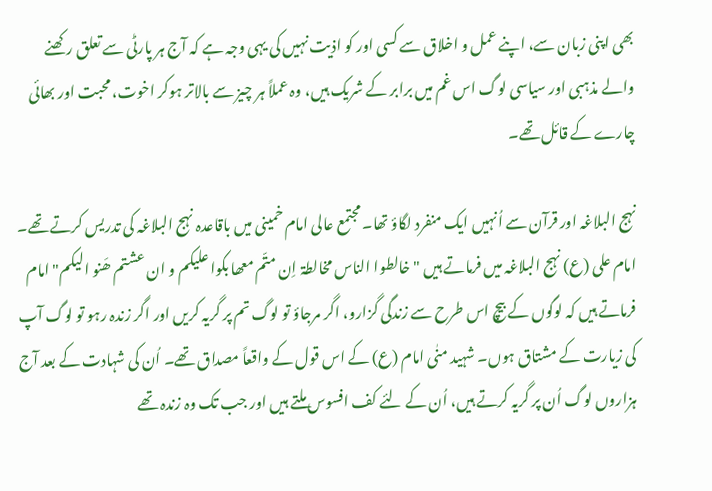بھی اپنی زبان سے، اپنے عمل و اخلاق سے کسی اور کو اذیت نہیں کی یہی وجہ ہے کہ آج ہر پارٹی سے تعلق رکھنے والے مذہبی اور سیاسی لوگ اس غم میں برابر کے شریک ہیں، وہ عملاً ہر چیز سے بالاتر ہوکر اخوت، محبت اور بھائی چارے کے قائل تھے۔

نہج البلاغہ اور قرآن سے اُنہیں ایک منفرد لگاؤ تھا۔ مجتمع عالی امام خمینی میں باقاعدہ نہج البلاغہ کی تدریس کرتے تھے۔ امام علی (ع) نہج البلاغہ میں فرماتے ہیں "خالطوا الناس مخالطۃ اِن متّم معھا بکوا علیکم و ان عشتم ھَنو الیکم" امام فرماتے ہیں کہ لوگوں کے بیچ اس طرح سے زندگی گزارو، اگر مرجاؤ تو لوگ تم پر گریہ کریں اور اگر زندہ رہو تو لوگ آپ کی زیارت کے مشتاق ہوں۔ شہید منٰی امام (ع) کے اس قول کے واقعاً مصداق تھے۔ اُن کی شہادت کے بعد آج ہزاروں لوگ اُن پر گریہ کرتے ہیں، اُن کے لئے کف افسوس ملتے ہیں اور جب تک وہ زندہ تھے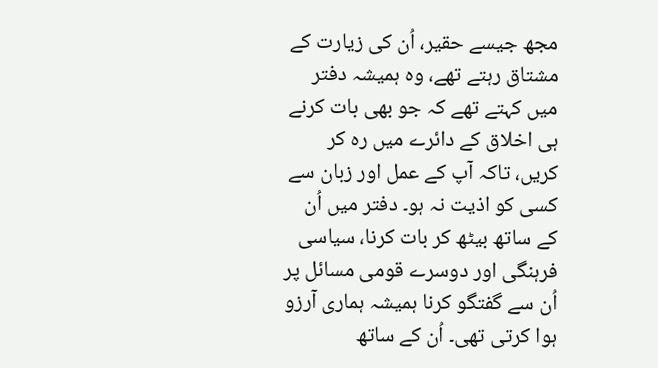مجھ جیسے حقیر، اُن کی زیارت کے مشتاق رہتے تھے، وہ ہمیشہ دفتر میں کہتے تھے کہ جو بھی بات کرنے ہی اخلاق کے دائرے میں رہ کر کریں، تاکہ آپ کے عمل اور زبان سے کسی کو اذیت نہ ہو۔ دفتر میں اُن کے ساتھ بیٹھ کر بات کرنا، سیاسی فرہنگی اور دوسرے قومی مسائل پر اُن سے گفتگو کرنا ہمیشہ ہماری آرزو ہوا کرتی تھی۔ اُن کے ساتھ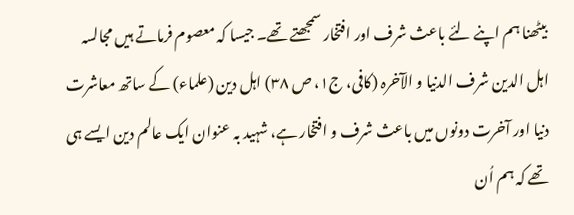بیٹھنا ہم اپنے لئے باعث شرف اور افتخار سمجھتے تھے۔ جیسا کہ معصوم فرماتے ہیں مجالسہ اہل الدین شرف الدنیا و الآخرہ (کافی، ج۱، ص ۳۸) اہل دین (علماء) کے ساتھ معاشرت دنیا اور آخرت دونوں میں باعث شرف و افتخار ہے، شہید بہ عنوان ایک عالم دین ایسے ہی تھے کہ ہم اُن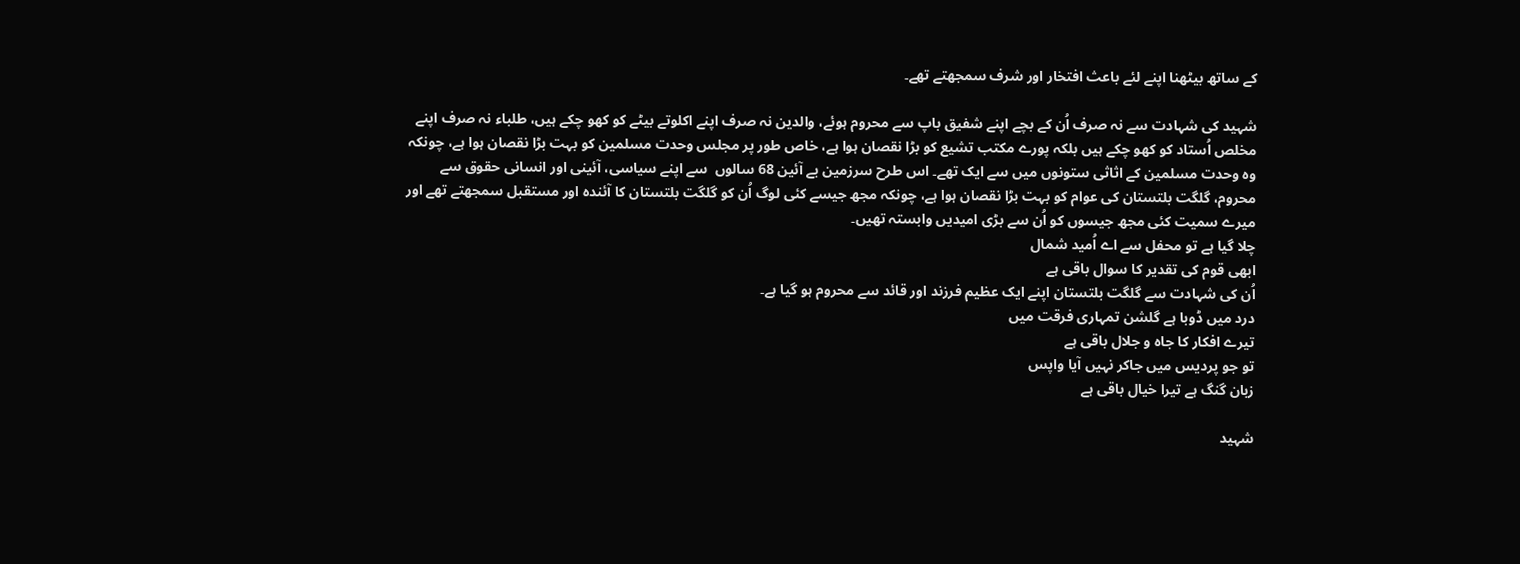کے ساتھ بیٹھنا اپنے لئے باعث افتخار اور شرف سمجھتے تھے۔

شہید کی شہادت سے نہ صرف اُن کے بچے اپنے شفیق باپ سے محروم ہوئے، والدین نہ صرف اپنے اکلوتے بیٹے کو کھو چکے ہیں، طلباء نہ صرف اپنے مخلص اُستاد کو کھو چکے ہیں بلکہ پورے مکتب تشیع کو بڑا نقصان ہوا ہے، خاص طور پر مجلس وحدت مسلمین کو بہت بڑا نقصان ہوا ہے، چونکہ وہ وحدت مسلمین کے اثاثی ستونوں میں سے ایک تھے۔ اس طرح سرزمین بے آئین 68 سالوں  سے اپنے سیاسی، آئینی اور انسانی حقوق سے محروم، گلگت بلتستان کی عوام کو بہت بڑا نقصان ہوا ہے، چونکہ مجھ جیسے کئی لوگ اُن کو گلگت بلتستان کا آئندہ اور مستقبل سمجھتے تھے اور میرے سمیت کئی مجھ جیسوں کو اُن سے بڑی امیدیں وابستہ تھیں۔
چلا گیا ہے تو محفل سے اے اُمید شمال
ابھی قوم کی تقدیر کا سوال باقی ہے
اُن کی شہادت سے گلگت بلتستان اپنے ایک عظیم فرزند اور قائد سے محروم ہو گیا ہے۔
درد میں ڈوبا ہے گلشن تمہاری فرقت میں
تیرے افکار کا جاہ و جلال باقی ہے
تو جو پردیس میں جاکر نہیں آیا واپس
زبان گنگ ہے تیرا خیال باقی ہے

شہید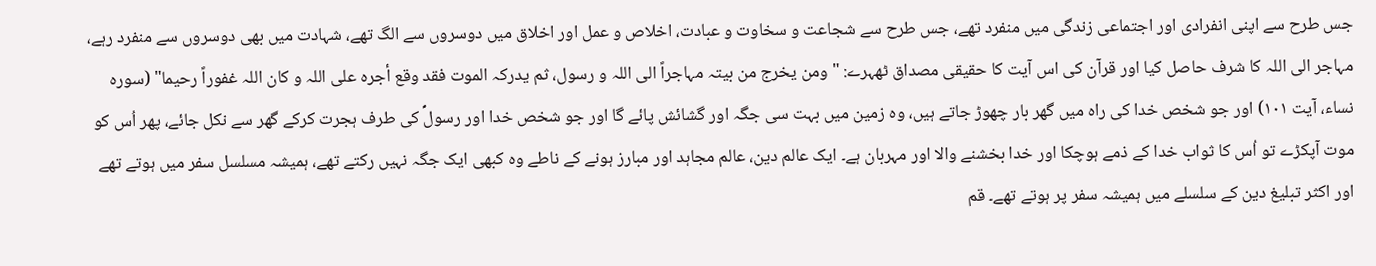جس طرح سے اپنی انفرادی اور اجتماعی زندگی میں منفرد تھے، جس طرح سے شجاعت و سخاوت و عبادت، اخلاص و عمل اور اخلاق میں دوسروں سے الگ تھے، شہادت میں بھی دوسروں سے منفرد رہے، مہاجر الی اللہ کا شرف حاصل کیا اور قرآن کی اس آیت کا حقیقی مصداق ٹھہرے: "ومن یخرج من بیتہ مہاجراً الی اللہ و رسول، ثم یدرکہ الموت فقد وقع أجرہ علی اللہ و کان اللہ غفوراً رحیما" (سورہ نساء، آیت ۱۰۱) اور جو شخص خدا کی راہ میں گھر بار چھوڑ جاتے ہیں، وہ زمین میں بہت سی جگہ اور گشائش پائے گا اور جو شخص خدا اور رسولؐ کی طرف ہجرت کرکے گھر سے نکل جائے، پھر اُس کو موت آپکڑے تو اُس کا ثواب خدا کے ذمے ہوچکا اور خدا بخشنے والا اور مہربان ہے۔ ایک عالم دین، عالم مجاہد اور مبارز ہونے کے ناطے وہ کبھی ایک جگہ نہیں رکتے تھے، ہمیشہ مسلسل سفر میں ہوتے تھے اور اکثر تبلیغ دین کے سلسلے میں ہمیشہ سفر پر ہوتے تھے۔ قم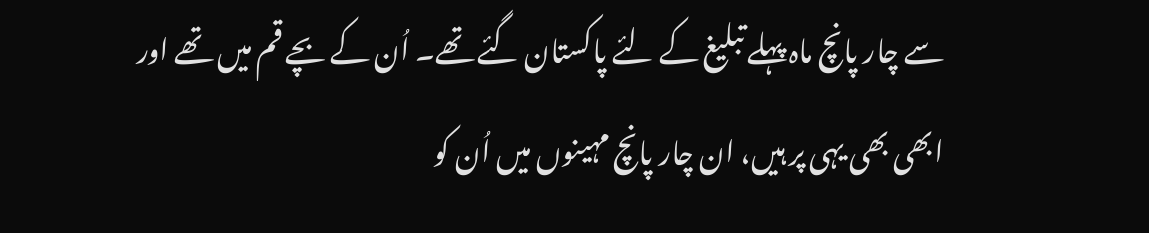سے چار پانچ ماہ پہلے تبلیغ کے لئے پاکستان گئے تھے۔ اُن کے بچے قم میں تھے اور ابھی بھی یہی پر ہیں، ان چار پانچ مہینوں میں اُن کو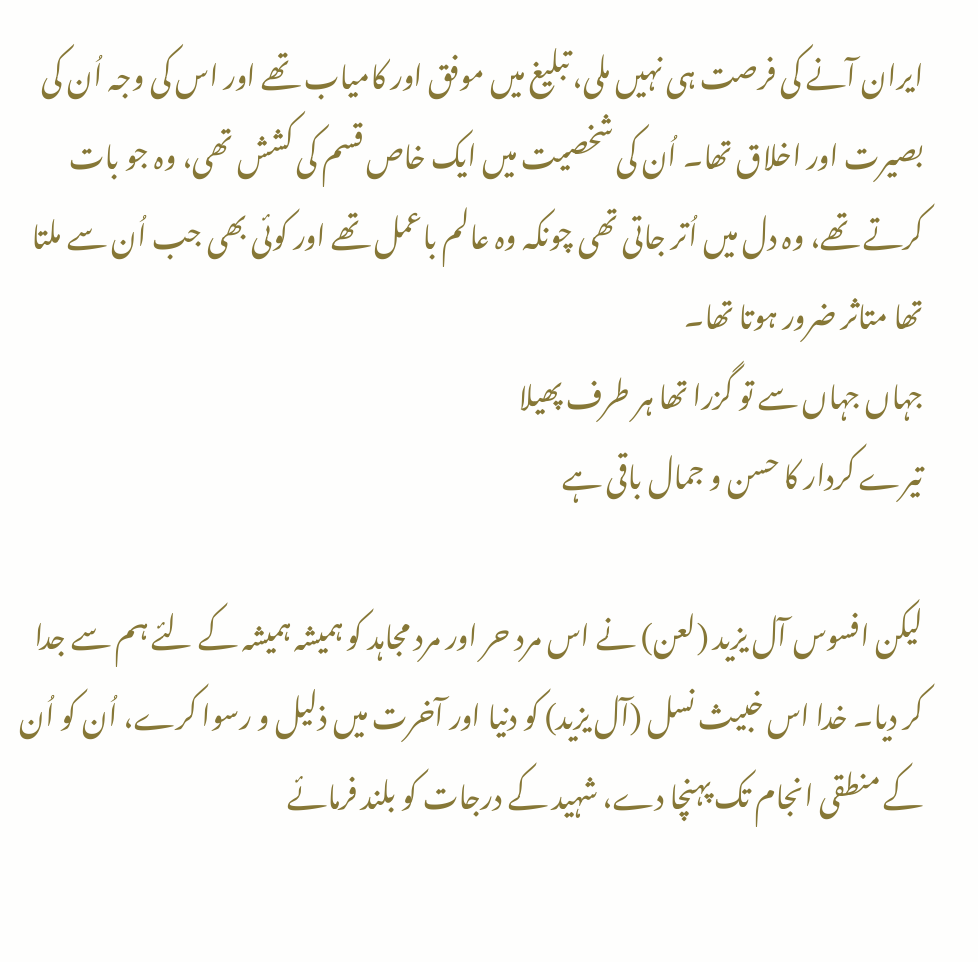ایران آنے کی فرصت ہی نہیں ملی، تبلیغ میں موفق اور کامیاب تھے اور اس کی وجہ اُن کی بصیرت اور اخلاق تھا۔ اُن کی شخصیت میں ایک خاص قسم کی کشش تھی، وہ جو بات کرتے تھے، وہ دل میں اُتر جاتی تھی چونکہ وہ عالم باعمل تھے اور کوئی بھی جب اُن سے ملتا تھا متاثر ضرور ہوتا تھا۔
جہاں جہاں سے تو گزرا تھا ہر طرف پھیلا
تیرے کردار کا حسن و جمال باقی ہے

لیکن افسوس آل یزید (لعن) نے اس مرد حر اور مرد مجاہد کو ہمیشہ ہمیشہ کے لئے ہم سے جدا کر دیا۔ خدا اس خبیث نسل (آل یزید) کو دنیا اور آخرت میں ذلیل و رسوا کرے، اُن کو اُن کے منطقی انجام تک پہنچا دے، شہید کے درجات کو بلند فرمائے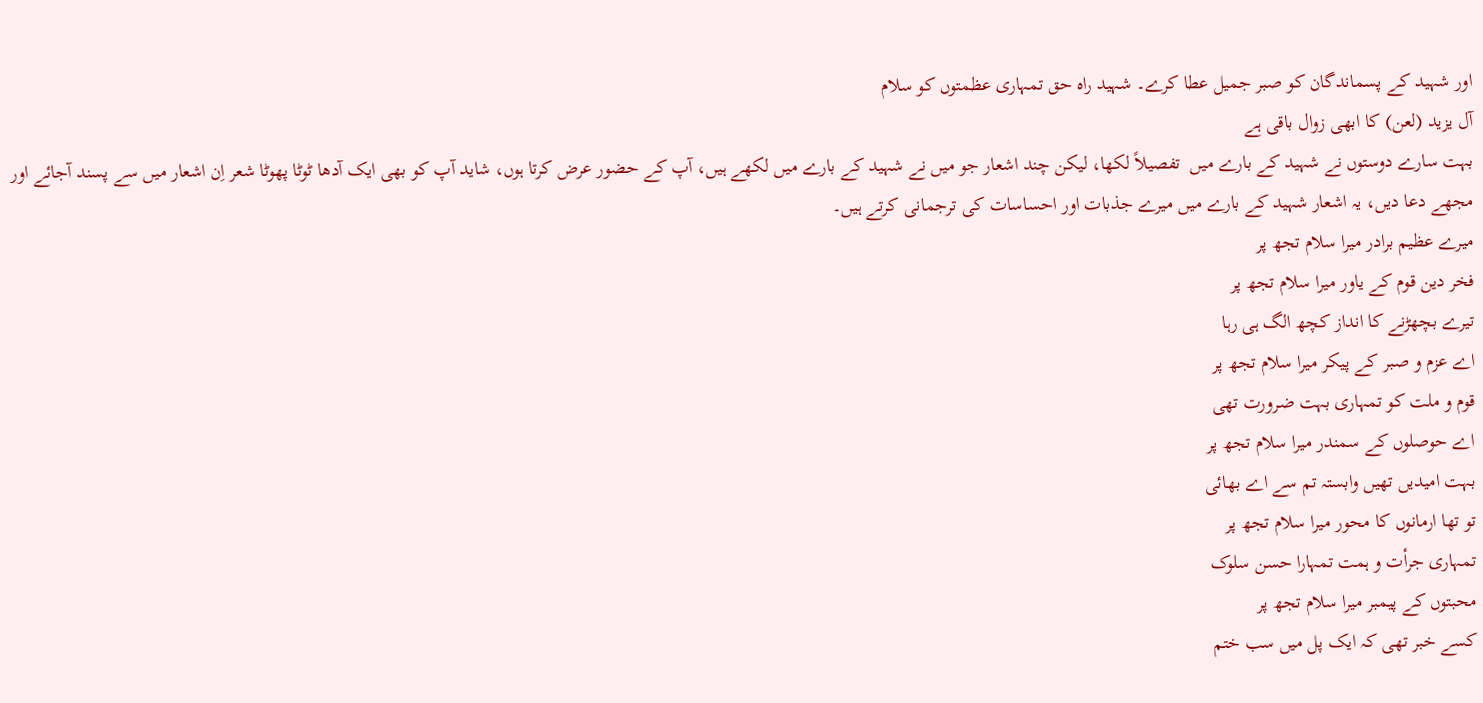اور شہید کے پسماندگان کو صبر جمیل عطا کرے۔ شہید راہ حق تمہاری عظمتوں کو سلام
آل یزید (لعن) کا ابھی زوال باقی ہے
بہت سارے دوستوں نے شہید کے بارے میں  تفصیلاً لکھا، لیکن چند اشعار جو میں نے شہید کے بارے میں لکھے ہیں، آپ کے حضور عرض کرتا ہوں، شاید آپ کو بھی ایک آدھا ٹوٹا پھوٹا شعر اِن اشعار میں سے پسند آجائے اور مجھے دعا دیں، یہ اشعار شہید کے بارے میں میرے جذبات اور احساسات کی ترجمانی کرتے ہیں۔
میرے عظیم برادر میرا سلام تجھ پر
فخر دین قوم کے یاور میرا سلام تجھ پر
تیرے بچھڑنے کا انداز کچھ الگ ہی رہا
اے عزم و صبر کے پیکر میرا سلام تجھ پر
قوم و ملت کو تمہاری بہت ضرورت تھی
اے حوصلوں کے سمندر میرا سلام تجھ پر
بہت امیدیں تھیں وابستہ تم سے اے بھائی
تو تھا ارمانوں کا محور میرا سلام تجھ پر
تمہاری جرأت و ہمت تمہارا حسن سلوک
محبتوں کے پیمبر میرا سلام تجھ پر
کسے خبر تھی کہ ایک پل میں سب ختم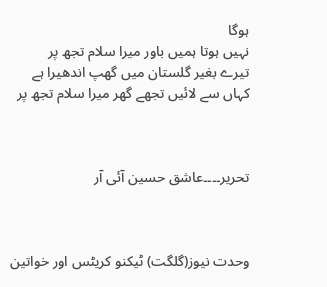ہوگا
نہیں ہوتا ہمیں باور میرا سلام تجھ پر
تیرے بغیر گلستان میں گھپ اندھیرا ہے
کہاں سے لائیں تجھے گھر میرا سلام تجھ پر



تحریر۔۔۔۔عاشق حسین آئی آر



وحدت نیوز(گلگت) ٹیکنو کریٹس اور خواتین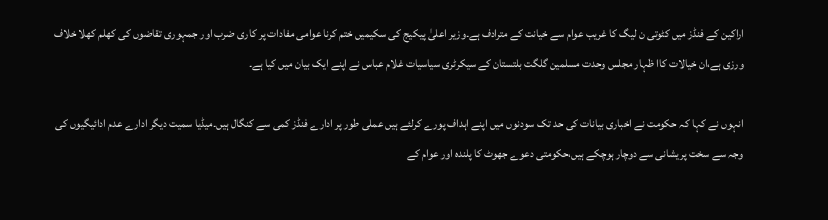اراکین کے فنڈز میں کٹوتی ن لیگ کا غریب عوام سے خیانت کے مترادف ہے۔وزیر اعلیٰ پیکیج کی سکیمیں ختم کرنا عوامی مفادات پر کاری ضرب اور جمہوری تقاضوں کی کھلم کھلا خلاف ورزی ہے،ان خیالات کاا ظہار مجلس وحدت مسلمین گلگت بلتستان کے سیکرٹری سیاسیات غلام عباس نے اپنے ایک بیان میں کیا ہے۔

انہوں نے کہا کہ حکومت نے اخباری بیانات کی حد تک سودنوں میں اپنے اہداف پورے کرلئے ہیں عملی طور پر ادارے فنڈز کمی سے کنگال ہیں۔میڈیا سمیت دیگر ادارے عدم ادائیگیوں کی وجہ سے سخت پریشانی سے دوچار ہوچکے ہیں،حکومتی دعوے جھوٹ کا پلندہ اور عوام کے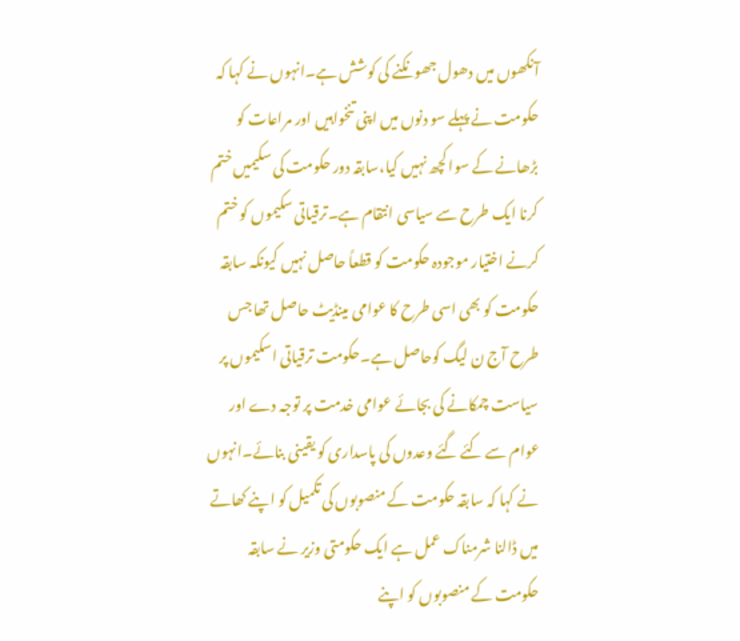آنکھوں میں دھول جھونکنے کی کوشش ہے۔انہوں نے کہا کہ حکومت نے پہلے سو دنوں میں اپنی تنخواہیں اور مراعات کو بڑھانے کے سوا کچھ نہیں کیا،سابقہ دور حکومت کی سکیمیں ختم کرنا ایک طرح سے سیاسی انتقام ہے۔ترقیاتی سکیموں کو ختم کرنے اختیار موجودہ حکومت کو قطعاً حاصل نہیں کیونکہ سابقہ حکومت کو بھی اسی طرح کا عوامی مینڈیٹ حاصل تھا جس طرح آج ن لیگ کوحاصل ہے۔حکومت ترقیاتی اسکیموں پر سیاست چمکانے کی بجائے عوامی خدمت پر توجہ دے اور عوام سے کئے گئے وعدوں کی پاسداری کو یقینی بنائے۔انہوں نے کہا کہ سابقہ حکومت کے منصوبوں کی تکمیل کو اپنے کھاتے میں ڈالنا شرمناک عمل ہے ایک حکومتی وزیر نے سابقہ حکومت کے منصوبوں کو اپنے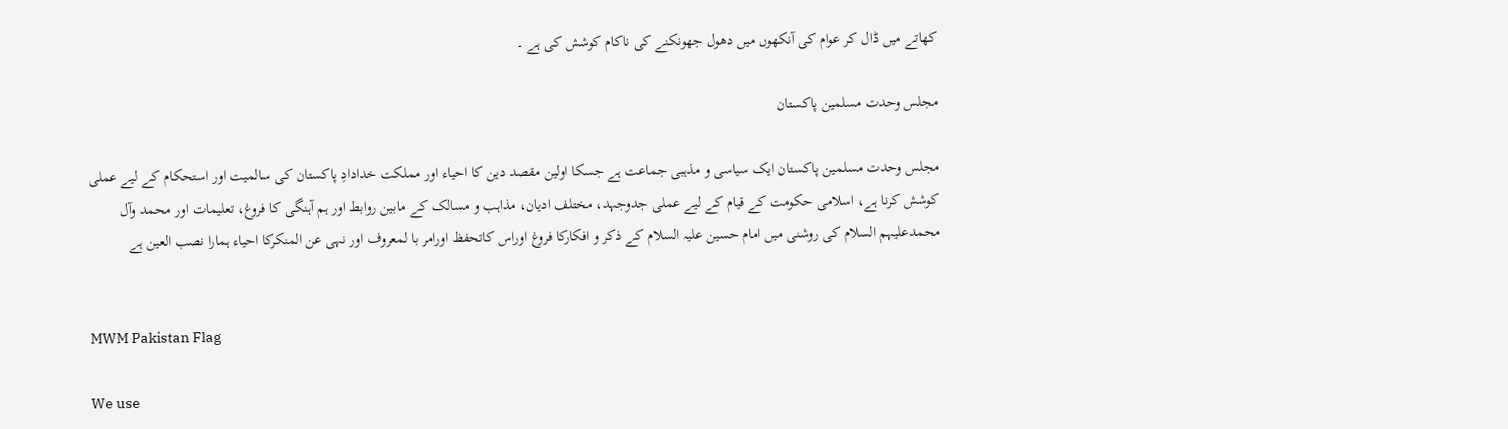کھاتے میں ڈال کر عوام کی آنکھوں میں دھول جھونکنے کی ناکام کوشش کی ہے ۔

مجلس وحدت مسلمین پاکستان

مجلس وحدت مسلمین پاکستان ایک سیاسی و مذہبی جماعت ہے جسکا اولین مقصد دین کا احیاء اور مملکت خدادادِ پاکستان کی سالمیت اور استحکام کے لیے عملی کوشش کرنا ہے، اسلامی حکومت کے قیام کے لیے عملی جدوجہد، مختلف ادیان، مذاہب و مسالک کے مابین روابط اور ہم آہنگی کا فروغ، تعلیمات اور محمد وآل محمدعلیہم السلام کی روشنی میں امام حسین علیہ السلام کے ذکر و افکارکا فروغ اوراس کاتحفظ اورامر با لمعروف اور نہی عن المنکرکا احیاء ہمارا نصب العین ہے


MWM Pakistan Flag

We use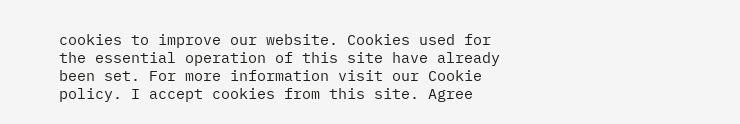cookies to improve our website. Cookies used for the essential operation of this site have already been set. For more information visit our Cookie policy. I accept cookies from this site. Agree